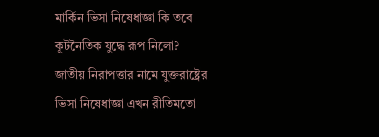মার্কিন ভিসা নিষেধাজ্ঞা কি তবে কূটনৈতিক যুদ্ধে রূপ নিলো?
জাতীয় নিরাপত্তার নামে যুক্তরাষ্ট্রের ভিসা নিষেধাজ্ঞা এখন রীতিমতো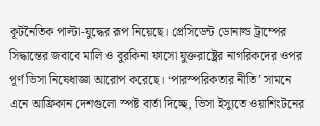কূটনৈতিক পাল্টা-যুদ্ধের রূপ নিয়েছে। প্রেসিডেন্ট ডোনাল্ড ট্রাম্পের সিদ্ধান্তের জবাবে মালি ও বুরকিনা ফাসো যুক্তরাষ্ট্রের নাগরিকদের ওপর পূর্ণ ভিসা নিষেধাজ্ঞা আরোপ করেছে। ‘পারস্পরিকতার নীতি’ সামনে এনে আফ্রিকান দেশগুলো স্পষ্ট বার্তা দিচ্ছে, ভিসা ইস্যুতে ওয়াশিংটনের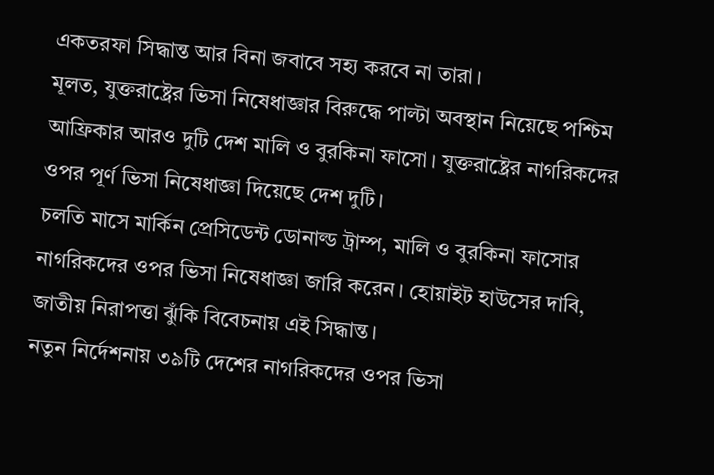একতরফা সিদ্ধান্ত আর বিনা জবাবে সহ্য করবে না তারা।
মূলত, যুক্তরাষ্ট্রের ভিসা নিষেধাজ্ঞার বিরুদ্ধে পাল্টা অবস্থান নিয়েছে পশ্চিম আফ্রিকার আরও দুটি দেশ মালি ও বুরকিনা ফাসো। যুক্তরাষ্ট্রের নাগরিকদের ওপর পূর্ণ ভিসা নিষেধাজ্ঞা দিয়েছে দেশ দুটি।
চলতি মাসে মার্কিন প্রেসিডেন্ট ডোনাল্ড ট্রাম্প, মালি ও বুরকিনা ফাসোর নাগরিকদের ওপর ভিসা নিষেধাজ্ঞা জারি করেন। হোয়াইট হাউসের দাবি, জাতীয় নিরাপত্তা ঝুঁকি বিবেচনায় এই সিদ্ধান্ত।
নতুন নির্দেশনায় ৩৯টি দেশের নাগরিকদের ওপর ভিসা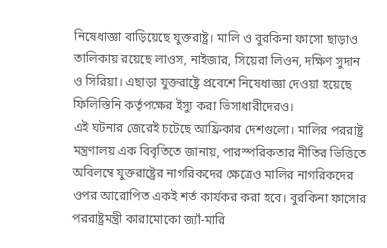নিষেধাজ্ঞা বাড়িয়েছে যুক্তরাষ্ট্র। মালি ও বুরকিনা ফাসো ছাড়াও তালিকায় রয়েছে লাওস, নাইজার, সিয়েরা লিওন, দক্ষিণ সুদান ও সিরিয়া। এছাড়া যুক্তরাষ্ট্রে প্রবেশে নিষেধাজ্ঞা দেওয়া হয়েছে ফিলিস্তিনি কর্তৃপক্ষের ইস্যু করা ভিসাধারীদেরও।
এই ঘটনার জেরেই চটেছে আফ্রিকার দেশগুলো। মালির পররাষ্ট্র মন্ত্রণালয় এক বিবৃতিতে জানায়, পারস্পরিকতার নীতির ভিত্তিতে অবিলম্বে যুক্তরাষ্ট্রের নাগরিকদের ক্ষেত্রেও মালির নাগরিকদের ওপর আরোপিত একই শর্ত কার্যকর করা হবে। বুরকিনা ফাসোর পররাষ্ট্রমন্ত্রী কারামোকো জ্যাঁ-মারি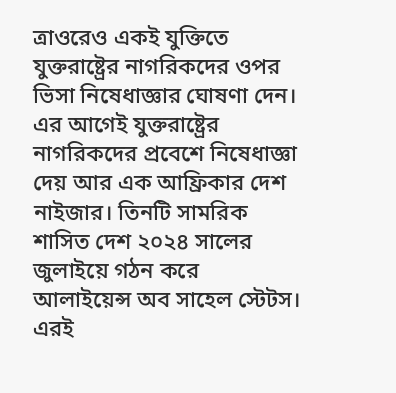ত্রাওরেও একই যুক্তিতে যুক্তরাষ্ট্রের নাগরিকদের ওপর ভিসা নিষেধাজ্ঞার ঘোষণা দেন।
এর আগেই যুক্তরাষ্ট্রের নাগরিকদের প্রবেশে নিষেধাজ্ঞা দেয় আর এক আফ্রিকার দেশ নাইজার। তিনটি সামরিক শাসিত দেশ ২০২৪ সালের জুলাইয়ে গঠন করে আলাইয়েন্স অব সাহেল স্টেটস। এরই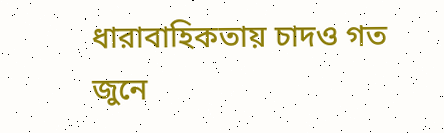ধারাবাহিকতায় চাদও গত জুনে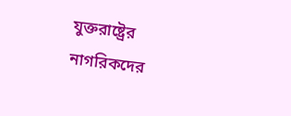যুক্তরাষ্ট্রের নাগরিকদের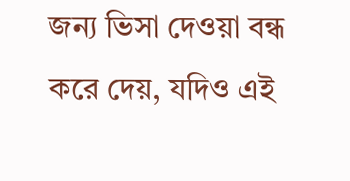জন্য ভিসা দেওয়া বন্ধ করে দেয়, যদিও এই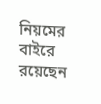নিয়মের বাইরে রয়েছেন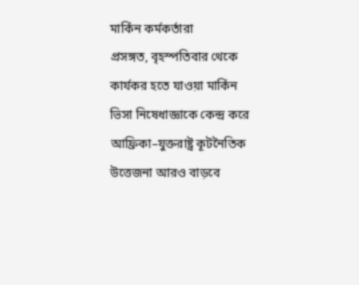মার্কিন কর্মকর্তারা
প্রসঙ্গত, বৃহস্পতিবার থেকে কার্যকর হতে যাওয়া মার্কিন ভিসা নিষেধাজ্ঞাকে কেন্দ্র করে আফ্রিকা–যুক্তরাষ্ট্র কূটনৈতিক উত্তেজনা আরও বাড়বে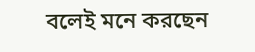বলেই মনে করছেন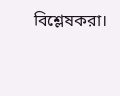বিশ্লেষকরা।